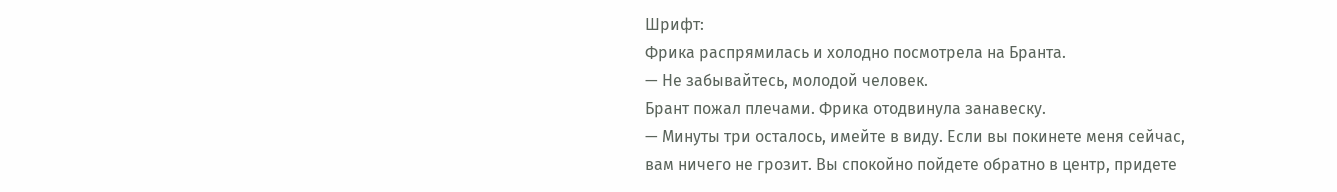Шрифт:
Фрика распрямилась и холодно посмотрела на Бранта.
— Не забывайтесь, молодой человек.
Брант пожал плечами. Фрика отодвинула занавеску.
— Минуты три осталось, имейте в виду. Если вы покинете меня сейчас, вам ничего не грозит. Вы спокойно пойдете обратно в центр, придете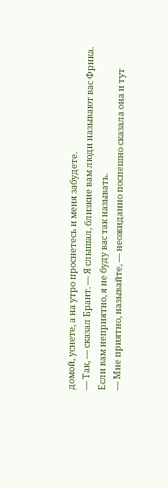домой, уснете, а на утро проснетесь и меня забудете.
— Так, — сказал Брант. — Я слышал, близкие вам люди называют вас Фрика. Если вам неприятно, я не буду вас так называть.
— Мне приятно, называйте, — неожиданно поспешно сказала она и тут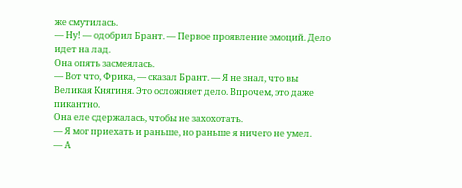же смутилась.
— Ну! — одобрил Брант. — Первое проявление эмоций. Дело идет на лад.
Она опять засмеялась.
— Вот что, Фрика, — сказал Брант. — Я не знал, что вы Великая Княгиня. Это осложняет дело. Впрочем, это даже пикантно.
Она еле сдержалась, чтобы не захохотать.
— Я мог приехать и раньше, но раньше я ничего не умел.
— А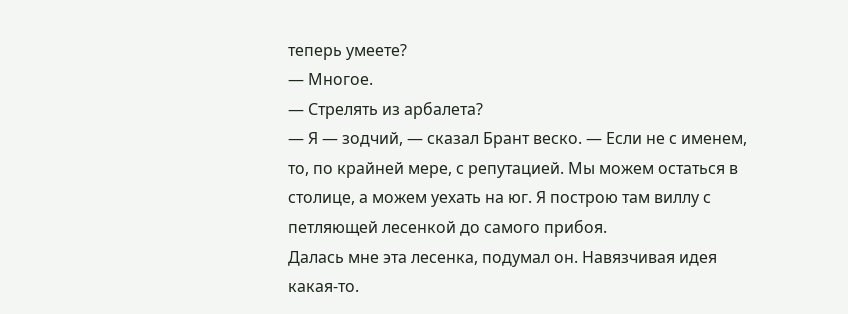теперь умеете?
— Многое.
— Стрелять из арбалета?
— Я — зодчий, — сказал Брант веско. — Если не с именем, то, по крайней мере, с репутацией. Мы можем остаться в столице, а можем уехать на юг. Я построю там виллу с петляющей лесенкой до самого прибоя.
Далась мне эта лесенка, подумал он. Навязчивая идея какая-то.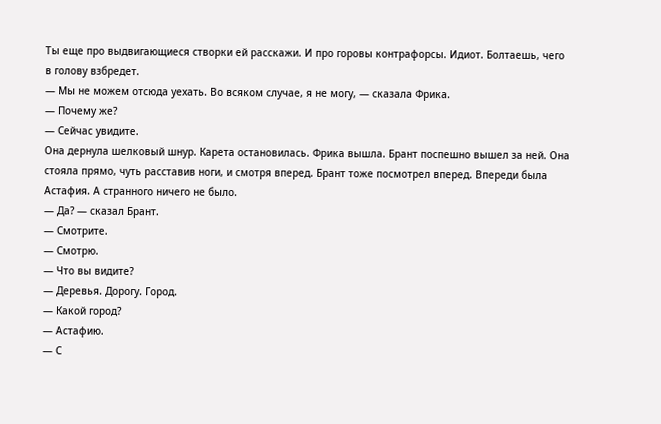Ты еще про выдвигающиеся створки ей расскажи. И про горовы контрафорсы. Идиот. Болтаешь, чего в голову взбредет.
— Мы не можем отсюда уехать. Во всяком случае, я не могу, — сказала Фрика.
— Почему же?
— Сейчас увидите.
Она дернула шелковый шнур. Карета остановилась. Фрика вышла. Брант поспешно вышел за ней. Она стояла прямо, чуть расставив ноги, и смотря вперед. Брант тоже посмотрел вперед. Впереди была Астафия. А странного ничего не было.
— Да? — сказал Брант.
— Смотрите.
— Смотрю.
— Что вы видите?
— Деревья. Дорогу. Город.
— Какой город?
— Астафию.
— С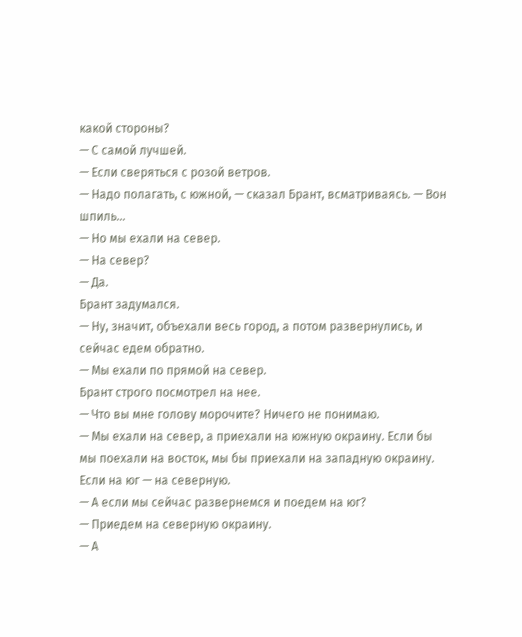какой стороны?
— С самой лучшей.
— Если сверяться с розой ветров.
— Надо полагать, с южной, — сказал Брант, всматриваясь. — Вон шпиль…
— Но мы ехали на север.
— На север?
— Да.
Брант задумался.
— Ну, значит, объехали весь город, а потом развернулись, и сейчас едем обратно.
— Мы ехали по прямой на север.
Брант строго посмотрел на нее.
— Что вы мне голову морочите? Ничего не понимаю.
— Мы ехали на север, а приехали на южную окраину. Если бы мы поехали на восток, мы бы приехали на западную окраину. Если на юг — на северную.
— А если мы сейчас развернемся и поедем на юг?
— Приедем на северную окраину.
— А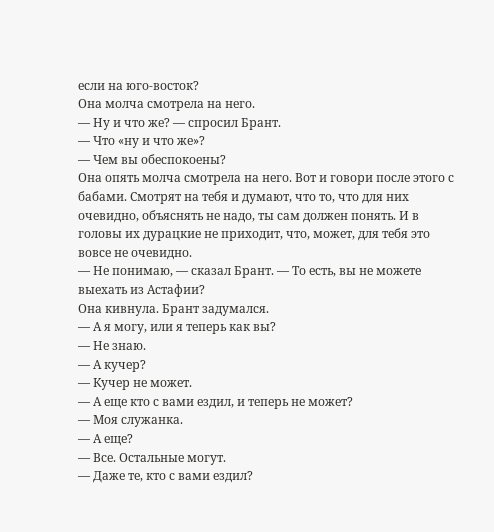если на юго-восток?
Она молча смотрела на него.
— Ну и что же? — спросил Брант.
— Что «ну и что же»?
— Чем вы обеспокоены?
Она опять молча смотрела на него. Вот и говори после этого с бабами. Смотрят на тебя и думают, что то, что для них очевидно, объяснять не надо, ты сам должен понять. И в головы их дурацкие не приходит, что, может, для тебя это вовсе не очевидно.
— Не понимаю, — сказал Брант. — То есть, вы не можете выехать из Астафии?
Она кивнула. Брант задумался.
— А я могу, или я теперь как вы?
— Не знаю.
— А кучер?
— Кучер не может.
— А еще кто с вами ездил, и теперь не может?
— Моя служанка.
— А еще?
— Все. Остальные могут.
— Даже те, кто с вами ездил?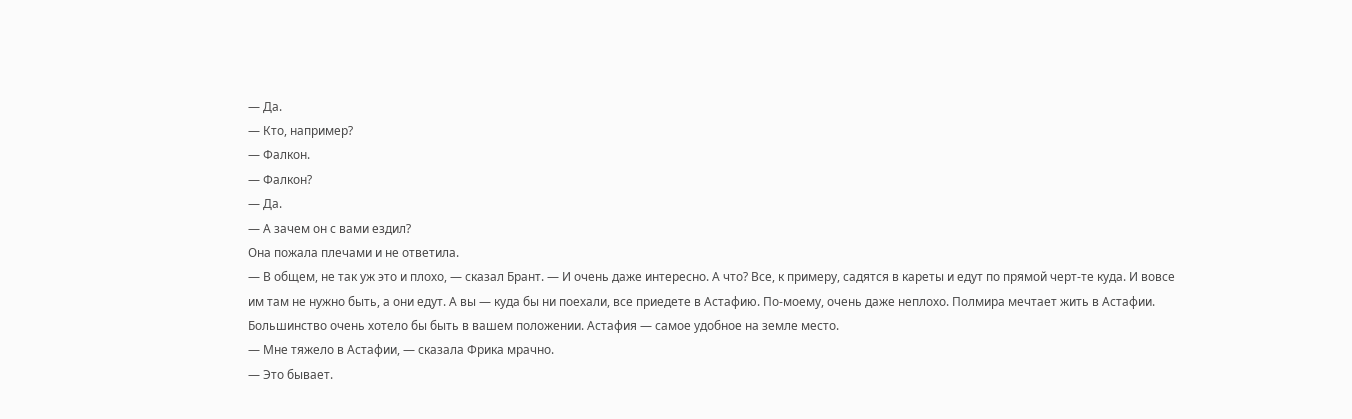— Да.
— Кто, например?
— Фалкон.
— Фалкон?
— Да.
— А зачем он с вами ездил?
Она пожала плечами и не ответила.
— В общем, не так уж это и плохо, — сказал Брант. — И очень даже интересно. А что? Все, к примеру, садятся в кареты и едут по прямой черт-те куда. И вовсе им там не нужно быть, а они едут. А вы — куда бы ни поехали, все приедете в Астафию. По-моему, очень даже неплохо. Полмира мечтает жить в Астафии. Большинство очень хотело бы быть в вашем положении. Астафия — самое удобное на земле место.
— Мне тяжело в Астафии, — сказала Фрика мрачно.
— Это бывает.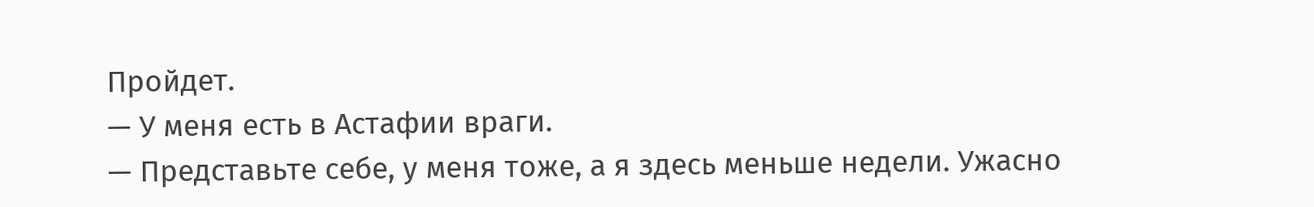Пройдет.
— У меня есть в Астафии враги.
— Представьте себе, у меня тоже, а я здесь меньше недели. Ужасно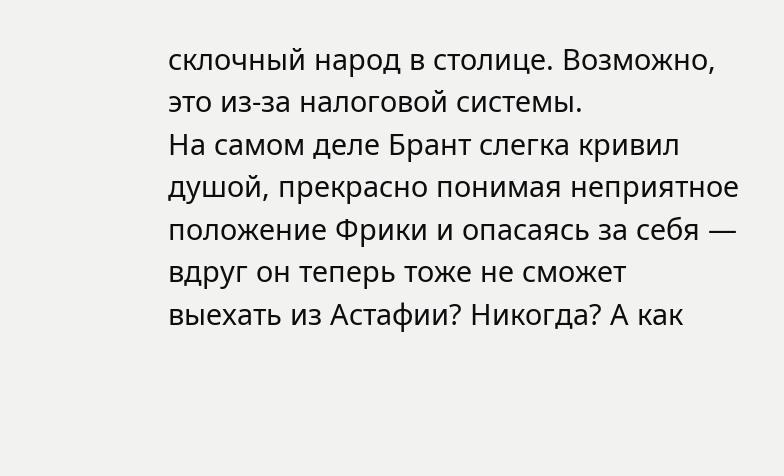склочный народ в столице. Возможно, это из-за налоговой системы.
На самом деле Брант слегка кривил душой, прекрасно понимая неприятное положение Фрики и опасаясь за себя — вдруг он теперь тоже не сможет выехать из Астафии? Никогда? А как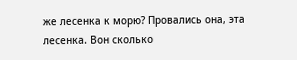же лесенка к морю? Провались она, эта лесенка. Вон сколько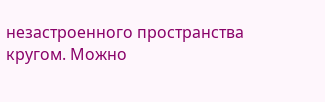незастроенного пространства кругом. Можно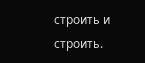строить и строить.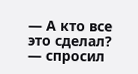— А кто все это сделал? — спросил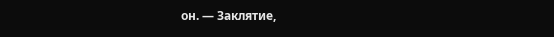он. — Заклятие,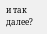и так далее?